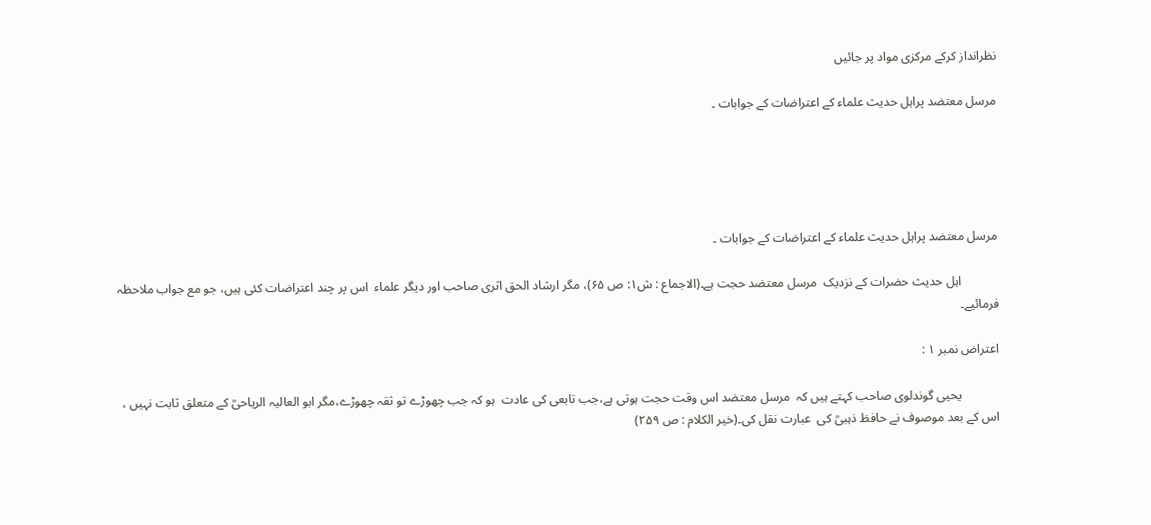نظرانداز کرکے مرکزی مواد پر جائیں

مرسل معتضد پراہل حدیث علماء کے اعتراضات کے جوابات ۔





مرسل معتضد پراہل حدیث علماء کے اعتراضات کے جوابات ۔

            اہل حدیث حضرات کے نزدیک  مرسل معتضد حجت ہے۔(الاجماع : ش۱: ص ۶۵)، مگر ارشاد الحق اثری صاحب اور دیگر علماء  اس پر چند اعتراضات کئی ہیں، جو مع جواب ملاحظہ فرمائیے۔

اعتراض نمبر ۱ :

            یحیی گوندلوی صاحب کہتے ہیں کہ  مرسل معتضد اس وقت حجت ہوتی ہے،جب تابعی کی عادت  ہو کہ جب چھوڑے تو ثقہ چھوڑے،مگر ابو العالیہ الریاحیؒ کے متعلق ثابت نہیں ، اس کے بعد موصوف نے حافظ ذہبیؒ کی  عبارت نقل کی۔(خیر الکلام : ص ۲۵۹)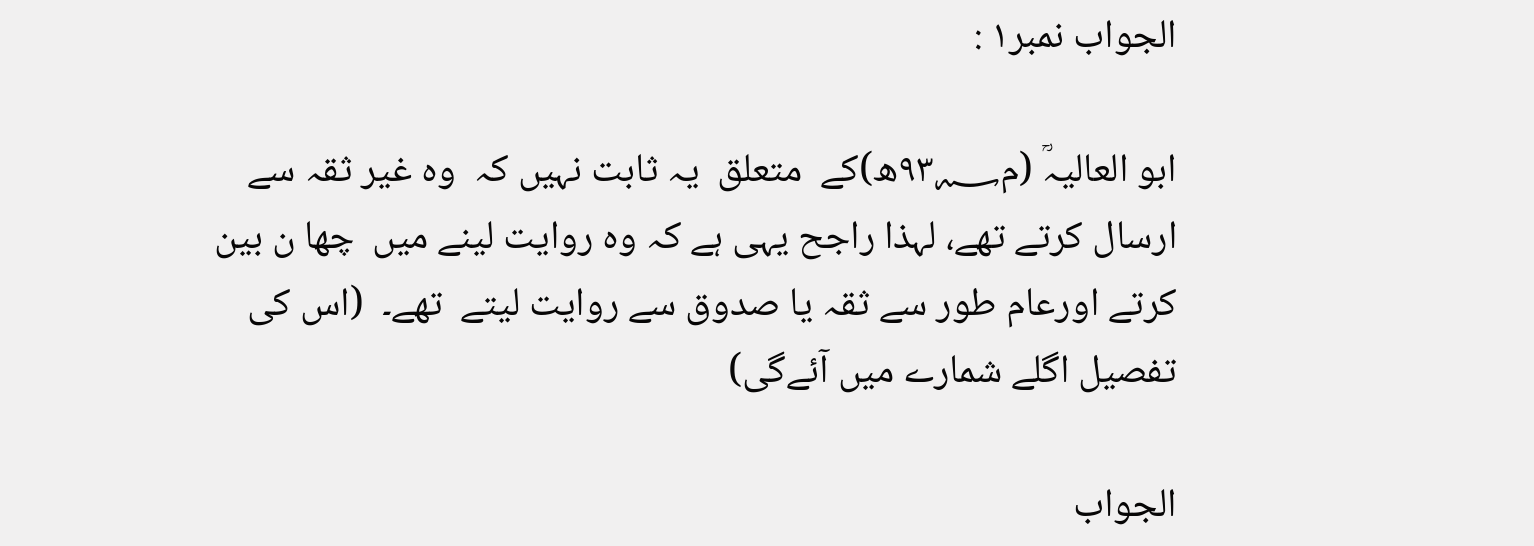الجواب نمبر۱ :

ابو العالیہؒ (م۹۳؁ھ)کے  متعلق  یہ ثابت نہیں کہ  وہ غیر ثقہ سے ارسال کرتے تھے، لہذا راجح یہی ہے کہ وہ روایت لینے میں  چھا ن بین کرتے اورعام طور سے ثقہ یا صدوق سے روایت لیتے  تھے۔  (اس کی تفصیل اگلے شمارے میں آئےگی)

الجواب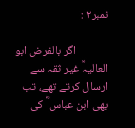نمبر۲ :

            اگر بالفرض ابو العالیہؒ غیر ثقہ سے ارسال کرتے تھے، تب بھی ابن عباس ؓ کی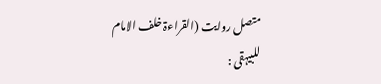متصل روایت (القراءۃ خلف الامام للبیہقی :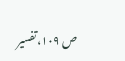ص ۱۰۹،تفسیر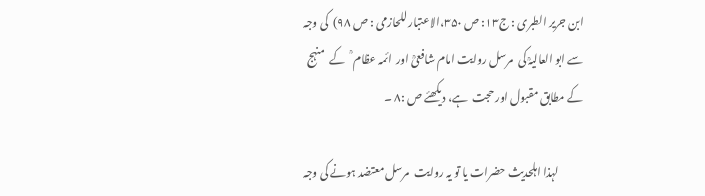ابن جریر الطبری : ج۱۳: ص ۳۵۰،الاعتبار للحازمی : ص ۹۸)  کی وجہ سے ابو العالیہؒ کی  مرسل روایت امام شافعیؒ اور  ائمہ عظام ؒ   کے  منہج کے مطابق مقبول اور حجت  ہے، دیکھئے ص :۸ ۔

            لہذا اہلحدیث حضرات یا تو یہ روایت  مرسل معتضد ہونے کی وجہ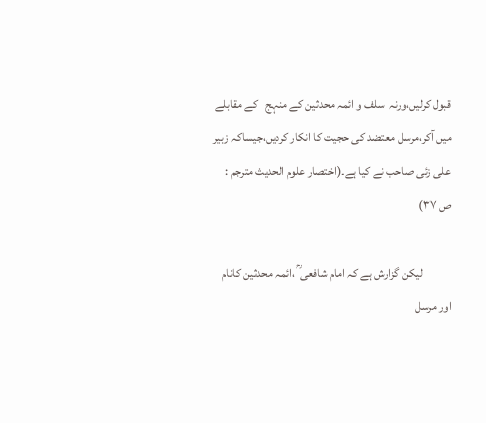قبول کرلیں،ورنہ  سلف و ائمہ محدثین کے منہج   کے مقابلے میں آکر،مرسل معتضد کی حجیت کا انکار کردیں،جیساکہ زبیر علی زئی صاحب نے کیا ہے۔(اختصار علوم الحدیث مترجم : ص ۳۷)

            لیکن گزارش ہے کہ امام شافعی ؒ ،ائمہ محدثین کانام  اور مرسل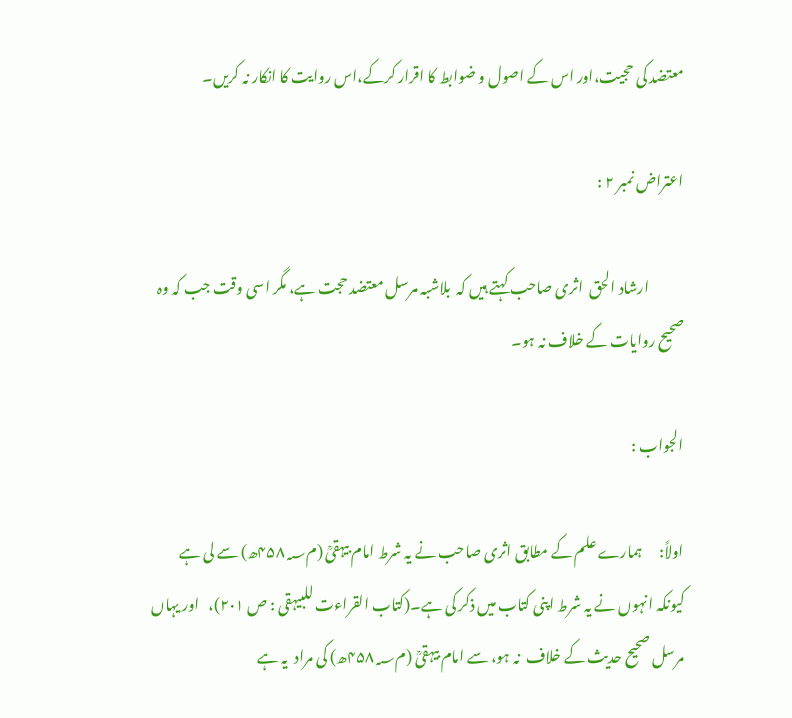معتضد کی حجیت،اور اس کے اصول و ضوابط کا اقرار کرکے،اس روایت کا انکار نہ کریں۔

اعتراض نمبر ۲ :

            ارشاد الحق  اثری صاحب کہتے ہیں کہ  بلاشبہ مرسل معتضد حجت ہے، مگر اسی وقت جب کہ وہ صحیح روایات کے خلاف نہ ہو۔

الجواب :

اولاً:      ہمارے علم کے مطابق اثری صاحب نے یہ شرط امام بیہقیؒ (م۴۵۸؁ھ) سے لی ہے کیونکہ انہوں نے یہ شرط اپنی کتاب میں ذکر کی ہے۔(کتاب القراءت للبیہقی : ص ۲۰۱)،   اور یہاں مرسل صحیح حدیث کے خلاف  نہ ہو، سے امام بیہقیؒ (م۴۵۸؁ھ) کی مراد  یہ ہے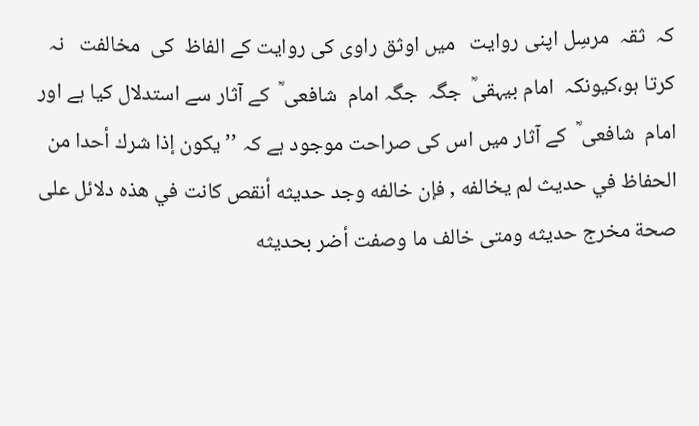کہ  ثقہ  مرسِل اپنی روایت   میں اوثق راوی کی روایت کے الفاظ  کی  مخالفت   نہ کرتا ہو،کیونکہ  امام بیہقیؒ  جگہ  جگہ امام  شافعی ؒ  کے آثار سے استدلال کیا ہے اور  امام  شافعی ؒ  کے آثار میں اس کی صراحت موجود ہے کہ ’’ يكون إذا شرك أحدا من الحفاظ في حديث لم يخالفه , فإن خالفه وجد حديثه أنقص كانت في هذه دلائل على صحة مخرج حديثه ومتى خالف ما وصفت أضر بحديثه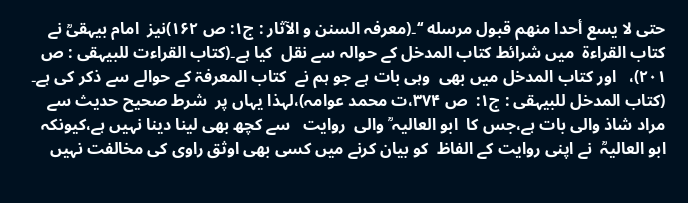حتى لا يسع أحدا منهم قبول مرسله ‘‘۔(معرفہ السنن و الآثار : ج۱: ص ۱۶۲)نیز  امام بیہقیؒ نے کتاب القراءۃ  میں شرائط کتاب المدخل کے حوالہ سے نقل  کیا ہے۔(کتاب القراءت للبیہقی : ص ۲۰۱)،   اور کتاب المدخل میں بھی  وہی بات ہے جو ہم نے  کتاب المعرفۃ کے حوالے سے ذکر کی ہے۔ (کتاب المدخل للبیہقی : ج۱:  ص ۳۷۴،ت محمد عوامہ)،لہذا یہاں پر  شرط صحیح حدیث سے مراد شاذ والی بات ہے،جس کا  ابو العالیہ ؒ والی  روایت   سے کچھ بھی لینا دینا نہیں ہے،کیونکہ ابو العالیہؒ  نے اپنی روایت کے الفاظ  کو بیان کرنے میں کسی بھی اوثق راوی کی مخالفت نہیں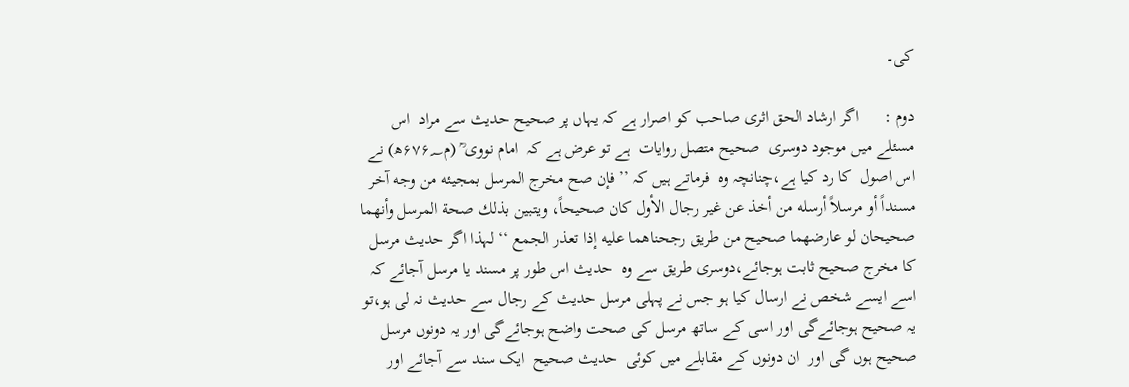کی۔

دوم :      اگر ارشاد الحق اثری صاحب کو اصرار ہے کہ یہاں پر صحیح حدیث سے مراد  اس مسئلے میں موجود دوسری  صحیح متصل روایات  ہے تو عرض ہے کہ  امام نووی ؒ (م۶۷۶؁ھ) نے اس اصول  کا رد کیا ہے،چنانچہ وہ  فرماتے ہیں کہ ’’ فإن صح مخرج المرسل بمجيئه من وجه آخر مسنداً أو مرسلاً أرسله من أخذ عن غير رجال الأول كان صحيحاً، ويتبين بذلك صحة المرسل وأنهما صحيحان لو عارضهما صحيح من طريق رجحناهما عليه إذا تعذر الجمع ‘‘ لہذا اگر حدیث مرسل کا مخرج صحیح ثابت ہوجائے،دوسری طریق سے وہ  حدیث اس طور پر مسند یا مرسل آجائے کہ اسے ایسے شخص نے ارسال کیا ہو جس نے پہلی مرسل حدیث کے رجال سے حدیث نہ لی ہو،تو یہ صحیح ہوجائےگی اور اسی کے ساتھ مرسل کی صحت واضح ہوجائےگی اور یہ دونوں مرسل صحیح ہوں گی اور  ان دونوں کے مقابلے میں کوئی  حدیث صحیح  ایک سند سے آجائے اور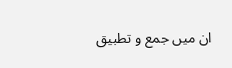ان میں جمع و تطبیق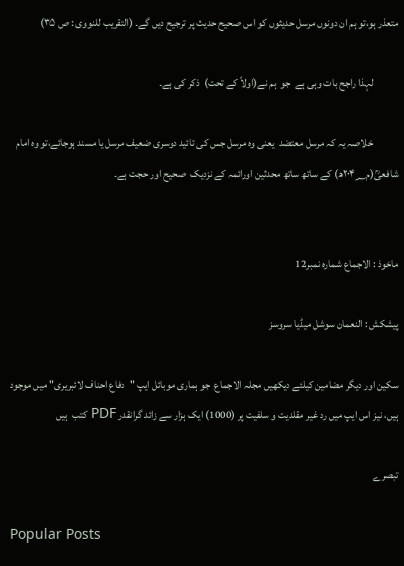متعذر ہو،تو ہم ان دونوں مرسل حدیثوں کو اس صحیح حدیث پر ترجیح دیں گے۔ (التقریب للنووی : ص ۳۵)

            لہذا راجح بات وہی ہے  جو  ہم نے(اولاً کے تحت)  ذکر کی ہے۔

            خلاصہ یہ کہ مرسل معتضد  یعنی وہ مرسل جس کی تائید دوسری ضعیف مرسل یا مسند ہوجائے،تو وہ امام شافعیؒ(م۲۰۴؁ھ) کے ساتھ ساتھ محدثین اورائمہ کے نزدیک  صحیح اور حجت ہے۔


ماخوذ : الاجماع شمارہ نمبر12

پیشکش : النعمان سوشل میڈیا سروسز

سکین اور دیگر مضامین کیلئے دیکھیں مجلہ الاجماع  جو ہماری موبائل ایپ "دفاع احناف لائبریری" میں موجود ہیں، نیز اس ایپ میں رد غیر مقلدیت و سلفیت پر (1000) ایک ہزار سے زائد گرانقدر PDF کتب  ہیں

تبصرے

Popular Posts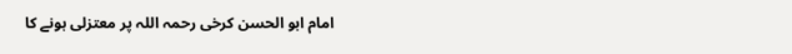امام ابو الحسن کرخی رحمہ اللہ پر معتزلی ہونے کا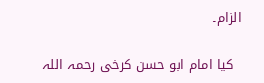الزام۔

  کیا امام ابو حسن کرخی رحمہ اللہ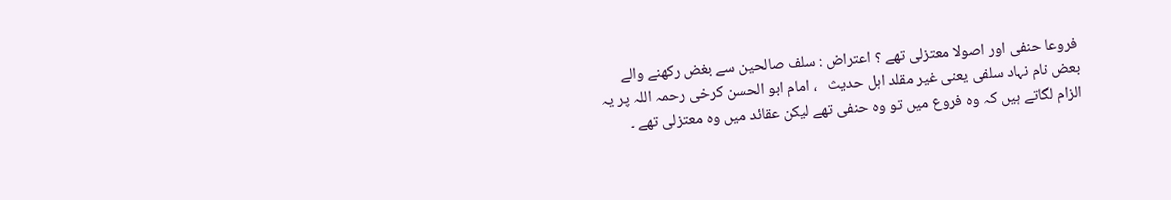فروعا حنفی اور اصولا معتزلی تھے ؟ اعتراض : سلف صالحین سے بغض رکھنے والے بعض نام نہاد سلفی یعنی غیر مقلد اہل حدیث   ، امام ابو الحسن کرخی رحمہ اللہ پر یہ الزام لگاتے ہیں کہ وہ فروع میں تو وہ حنفی تھے لیکن عقائد میں وہ معتزلی تھے ۔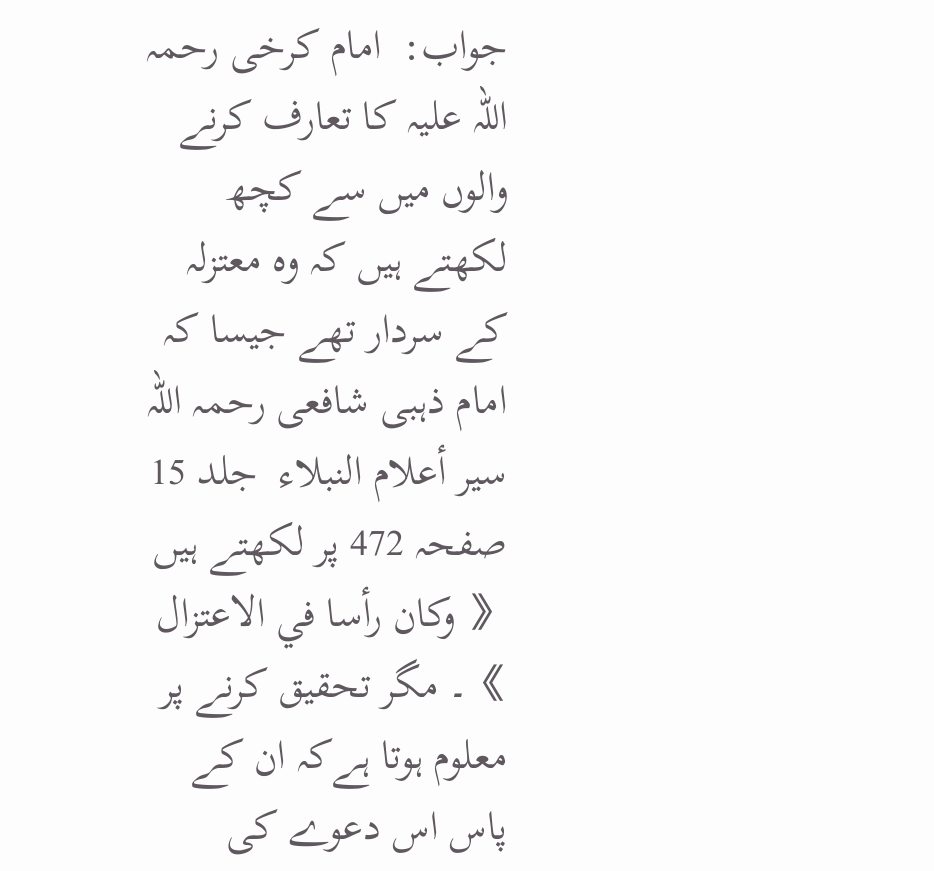جواب:  امام کرخی رحمہ اللہ علیہ کا تعارف کرنے والوں میں سے کچھ لکھتے ہیں کہ وہ معتزلہ کے سردار تھے جیسا کہ امام ذہبی شافعی رحمہ اللہ  سير أعلام النبلاء  جلد 15  صفحہ 472 پر لکھتے ہیں  《 وكان رأسا في الاعتزال 》۔ مگر تحقیق کرنے پر معلوم ہوتا ہےکہ ان کے پاس اس دعوے کی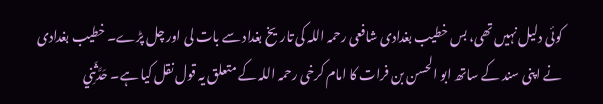کوئی دلیل نہیں تھی، بس خطیب بغدادی شافعی رحمہ اللہ کی تاریخ بغداد سے بات لی اور چل پڑے۔ خطیب بغدادی نے اپنی سند کے ساتھ ابو الحسن بن فرات کا امام کرخی رحمہ اللہ کے متعلق یہ قول نقل کیا ہے۔ حَدَّثَنِي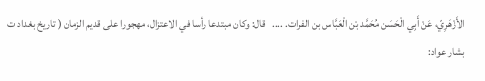الأَزْهَرِيّ، عَنْ أَبِي الْحَسَن مُحَمَّد بْن الْعَبَّاس بن الفرات. ....   قال: وكان مبتدعا رأسا في الاعتزال، مهجورا على قديم الزمان ( تاريخ بغداد ت بشار عواد: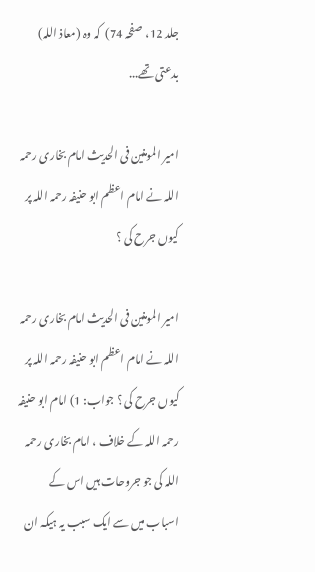جلد 12،  صفحہ 74)  کہ وہ (معاذ اللہ) بدعتی تھے...

امیر المومنین فی الحدیث امام بخاری رحمہ اللہ نے امام اعظم ابو حنیفہ رحمہ اللہ پر کیوں جرح کی ؟

امیر المومنین فی الحدیث امام بخاری رحمہ اللہ نے امام اعظم ابو حنیفہ رحمہ اللہ پر کیوں جرح کی ؟ جواب: 1) امام ابو حنیفہ رحمہ اللہ کے خلاف ، امام بخاری رحمہ اللہ کی جو جروحات ہیں اس کے اسباب میں سے ایک سبب یہ ہیکہ ان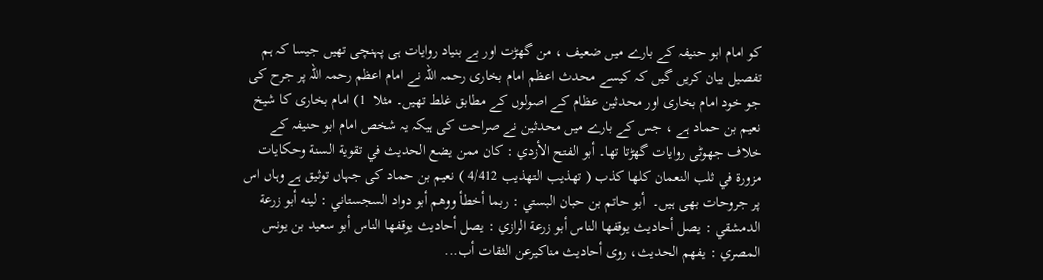کو امام ابو حنیفہ کے بارے میں ضعیف ، من گھڑت اور بے بنیاد روایات ہی پہنچی تھیں جیسا کہ ہم تفصیل بیان کریں گیں کہ کیسے محدث اعظم امام بخاری رحمہ اللہ نے امام اعظم رحمہ اللہ پر جرح کی جو خود امام بخاری اور محدثین عظام کے اصولوں کے مطابق غلط تھیں۔ مثلا  1) امام بخاری کا شیخ نعیم بن حماد ہے ، جس کے بارے میں محدثین نے صراحت کی ہیکہ یہ شخص امام ابو حنیفہ کے خلاف جھوٹی روایات گھڑتا تھا۔ أبو الفتح الأزدي : كان ممن يضع الحديث في تقوية السنة وحكايات مزورة في ثلب النعمان كلها كذب ( تھذیب التھذیب 4/412 ) نعیم بن حماد کی جہاں توثیق ہے وہاں اس پر جروحات بھی ہیں۔  أبو حاتم بن حبان البستي : ربما أخطأ ووهم أبو دواد السجستاني : لينه أبو زرعة الدمشقي : يصل أحاديث يوقفها الناس أبو زرعة الرازي : يصل أحاديث يوقفها الناس أبو سعيد بن يونس المصري : يفهم الحديث، روى أحاديث مناكيرعن الثقات أب...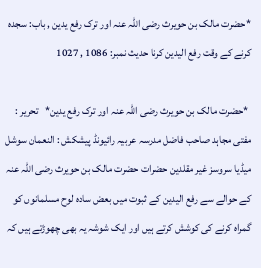*حضرت مالک بن حویرث رضی اللہ عنہ اور ترک رفع یدین , باب: سجدہ کرنے کے وقت رفع الیدین کرنا حدیث نمبر: 1086 , 1027

 *حضرت مالک بن حویرث رضی اللہ عنہ اور ترک رفع یدین*   تحریر : مفتی مجاہد صاحب فاضل مدرسہ عربیہ رائیونڈ پیشکش : النعمان سوشل میڈیا سروسز غیر مقلدین حضرات حضرت مالک بن حویرث رضی اللہ عنہ کے حوالے سے رفع الیدین کے ثبوت میں بعض سادہ لوح مسلمانوں کو گمراہ کرنے کی کوشش کرتے ہیں اور ایک شوشہ یہ بھی چھوڑتے ہیں کہ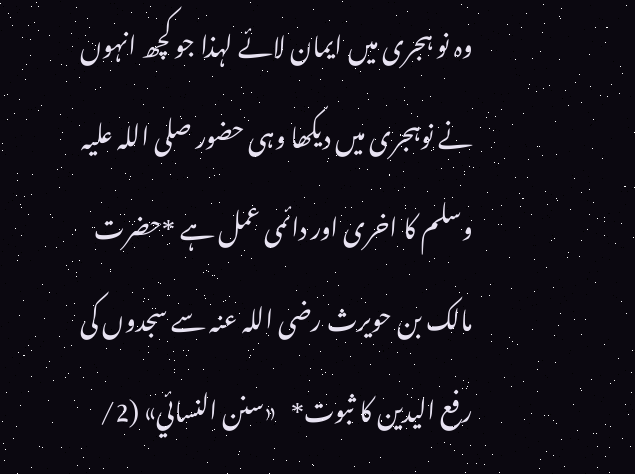وہ نو ہجری میں ایمان لائے لہذا جو کچھ انہوں نے نوہجری میں دیکھا وہی حضور صلی اللہ علیہ وسلم کا اخری اور دائمی عمل ہے *حضرت مالک بن حویرث رضی اللہ عنہ سے سجدوں کی رفع الیدین کا ثبوت*   «سنن النسائي» (2/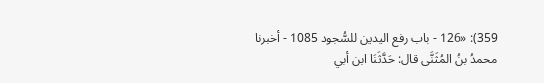359): «126 - باب رفع اليدين للسُّجود 1085 - أخبرنا محمدُ بنُ المُثَنَّى قال: حَدَّثَنَا ابن أبي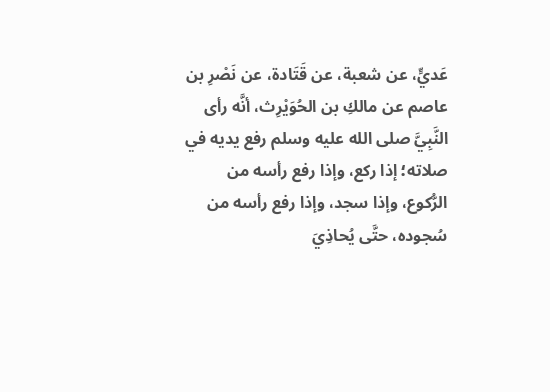عَديٍّ، عن شعبة، عن ‌قَتَادة، ‌عن ‌نَصْرِ بن عاصم عن مالكِ بن الحُوَيْرِث، أنَّه رأى النَّبِيَّ صلى الله عليه وسلم رفع يديه في صلاته؛ إذا ركع، وإذا رفع رأسه من الرُّكوع، وإذا سجد، وإذا رفع رأسه من سُجوده، حتَّى يُحاذِيَ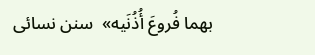بهما فُروعَ أُذُنَيه»  سنن نسائی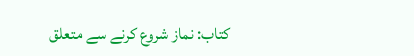کتاب: نماز شروع کرنے سے متعلق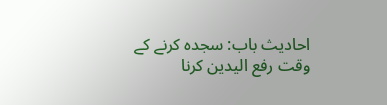احادیث باب: سجدہ کرنے کے وقت رفع الیدین کرنا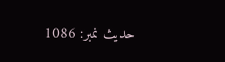حدیث نمبر: 1086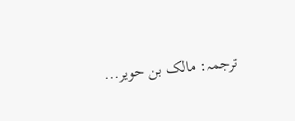ترجمہ: مالک بن حویر...